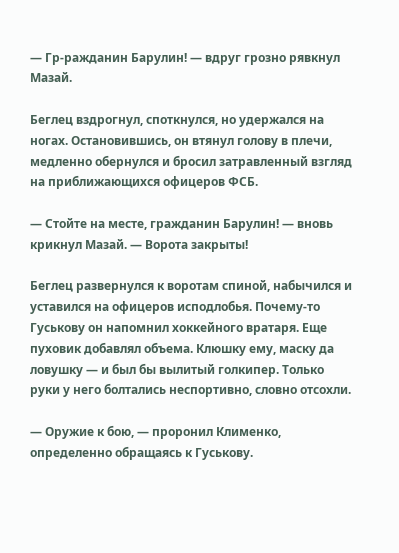— Гр-ражданин Барулин! — вдруг грозно рявкнул Мазай.

Беглец вздрогнул, споткнулся, но удержался на ногах. Остановившись, он втянул голову в плечи, медленно обернулся и бросил затравленный взгляд на приближающихся офицеров ФСБ.

— Стойте на месте, гражданин Барулин! — вновь крикнул Мазай. — Ворота закрыты!

Беглец развернулся к воротам спиной, набычился и уставился на офицеров исподлобья. Почему-то Гуськову он напомнил хоккейного вратаря. Еще пуховик добавлял объема. Клюшку ему, маску да ловушку — и был бы вылитый голкипер. Только руки у него болтались неспортивно, словно отсохли.

— Оружие к бою, — проронил Клименко, определенно обращаясь к Гуськову.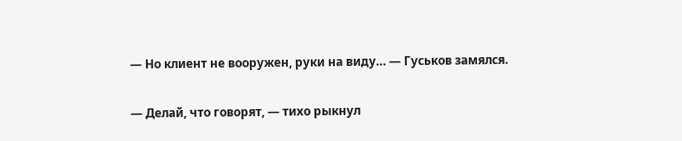— Но клиент не вооружен, руки на виду… — Гуськов замялся.

— Делай, что говорят, — тихо рыкнул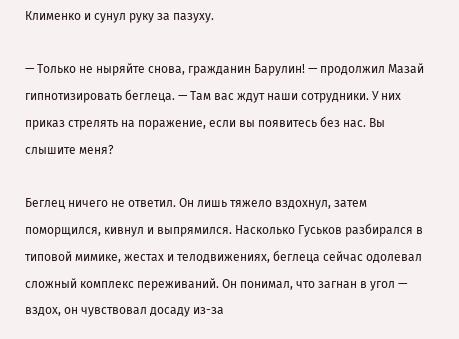Клименко и сунул руку за пазуху.

— Только не ныряйте снова, гражданин Барулин! — продолжил Мазай гипнотизировать беглеца. — Там вас ждут наши сотрудники. У них приказ стрелять на поражение, если вы появитесь без нас. Вы слышите меня?

Беглец ничего не ответил. Он лишь тяжело вздохнул, затем поморщился, кивнул и выпрямился. Насколько Гуськов разбирался в типовой мимике, жестах и телодвижениях, беглеца сейчас одолевал сложный комплекс переживаний. Он понимал, что загнан в угол — вздох, он чувствовал досаду из-за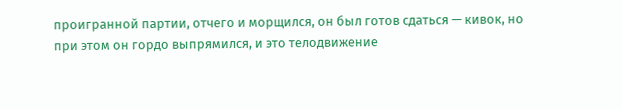проигранной партии, отчего и морщился, он был готов сдаться — кивок, но при этом он гордо выпрямился, и это телодвижение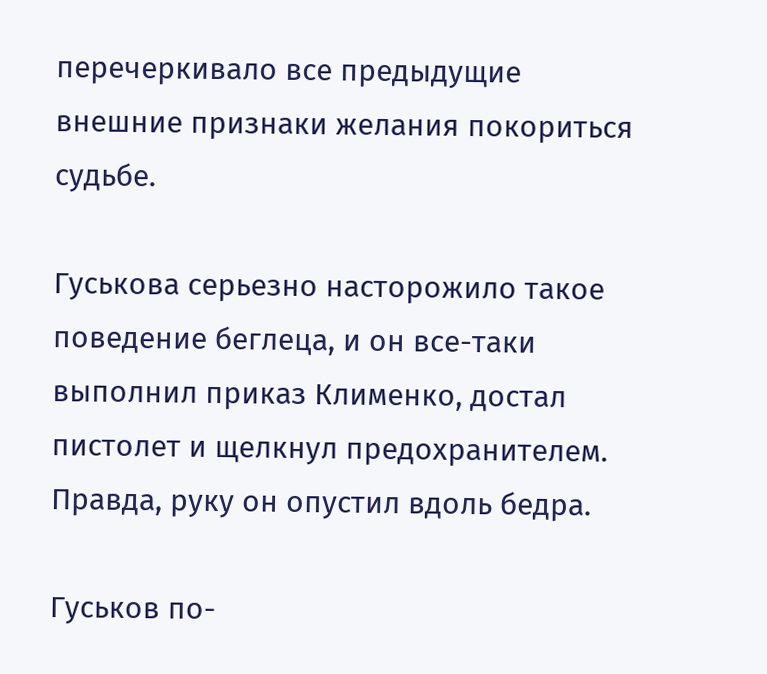перечеркивало все предыдущие внешние признаки желания покориться судьбе.

Гуськова серьезно насторожило такое поведение беглеца, и он все-таки выполнил приказ Клименко, достал пистолет и щелкнул предохранителем. Правда, руку он опустил вдоль бедра.

Гуськов по-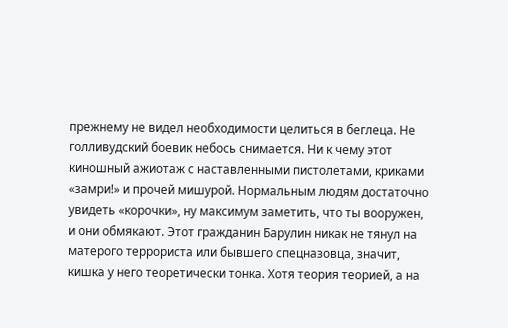прежнему не видел необходимости целиться в беглеца. Не голливудский боевик небось снимается. Ни к чему этот киношный ажиотаж с наставленными пистолетами, криками «замри!» и прочей мишурой. Нормальным людям достаточно увидеть «корочки», ну максимум заметить, что ты вооружен, и они обмякают. Этот гражданин Барулин никак не тянул на матерого террориста или бывшего спецназовца, значит, кишка у него теоретически тонка. Хотя теория теорией, а на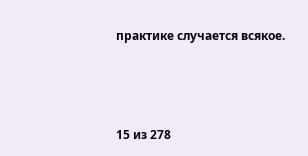практике случается всякое.



15 из 278